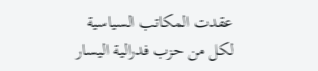عقدت المكاتب السياسية لكل من حزب فدرالية اليسار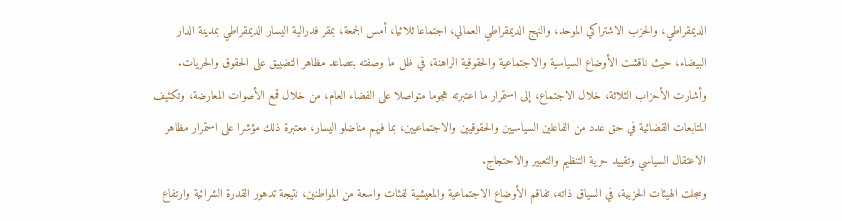الديمقراطي، والحزب الاشتراكي الموحد، والنهج الديمقراطي العمالي، اجتماعا ثلاثيا، أمس الجمعة، بمقر فدرالية اليسار الديمقراطي بمدينة الدار البيضاء، حيث ناقشت الأوضاع السياسية والاجتماعية والحقوقية الراهنة، في ظل ما وصفته بتصاعد مظاهر التضييق على الحقوق والحريات.
وأشارت الأحزاب الثلاثة، خلال الاجتماع، إلى استمرار ما اعتبرته هجوما متواصلا على الفضاء العام، من خلال قمع الأصوات المعارضة، وتكثيف المتابعات القضائية في حق عدد من الفاعلين السياسيين والحقوقيين والاجتماعيين، بما فيهم مناضلو اليسار، معتبرة ذلك مؤشرا على استمرار مظاهر الاعتقال السياسي وتقييد حرية التنظيم والتعبير والاحتجاج.
وسجلت الهيئات الحزبية، في السياق ذاته، تفاقم الأوضاع الاجتماعية والمعيشية لفئات واسعة من المواطنين، نتيجة تدهور القدرة الشرائية وارتفاع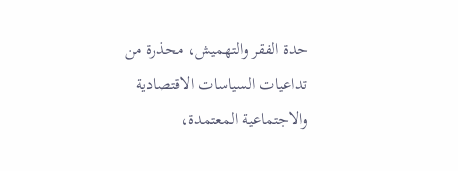حدة الفقر والتهميش، محذرة من تداعيات السياسات الاقتصادية والاجتماعية المعتمدة،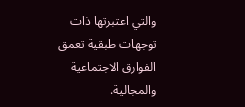والتي اعتبرتها ذات توجهات طبقية تعمق الفوارق الاجتماعية والمجالية.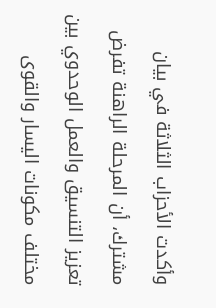وأكدت الأحزاب الثلاثة في بيان مشترك، أن المرحلة الراهنة تفرض تعزيز التنسيق والعمل الوحدوي بين مختلف مكونات اليسار والقوى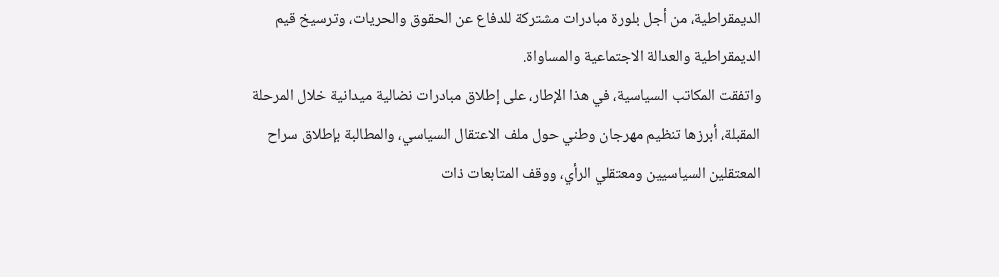الديمقراطية، من أجل بلورة مبادرات مشتركة للدفاع عن الحقوق والحريات، وترسيخ قيم الديمقراطية والعدالة الاجتماعية والمساواة.
واتفقت المكاتب السياسية، في هذا الإطار، على إطلاق مبادرات نضالية ميدانية خلال المرحلة المقبلة، أبرزها تنظيم مهرجان وطني حول ملف الاعتقال السياسي، والمطالبة بإطلاق سراح المعتقلين السياسيين ومعتقلي الرأي، ووقف المتابعات ذات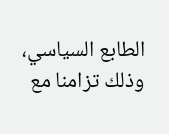الطابع السياسي، وذلك تزامنا مع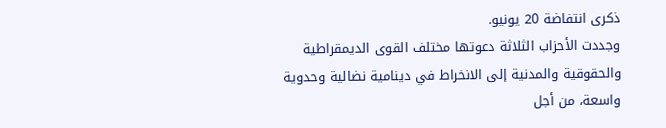ذكرى انتفاضة 20 يونيو.
وجددت الأحزاب الثلاثة دعوتها مختلف القوى الديمقراطية والحقوقية والمدنية إلى الانخراط في دينامية نضالية وحدوية واسعة، من أجل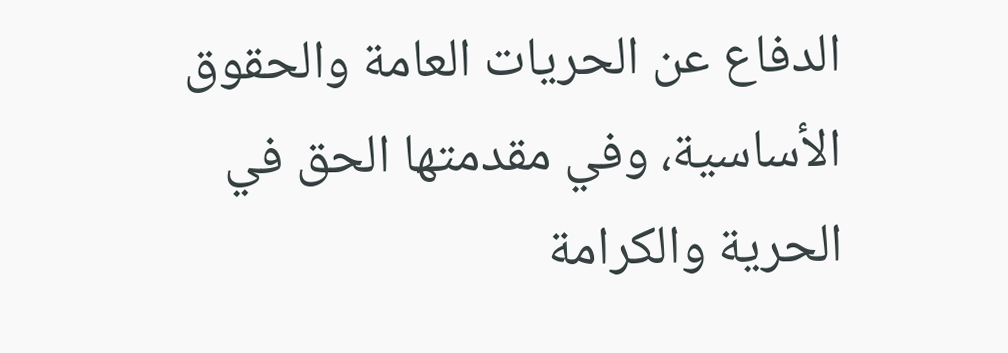الدفاع عن الحريات العامة والحقوق الأساسية، وفي مقدمتها الحق في الحرية والكرامة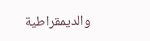والديمقراطية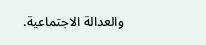والعدالة الاجتماعية.